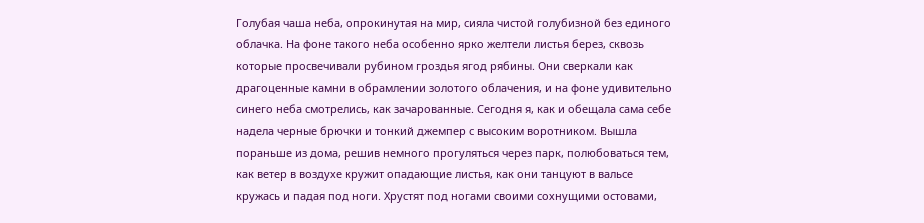Голубая чаша неба, опрокинутая на мир, сияла чистой голубизной без единого облачка. На фоне такого неба особенно ярко желтели листья берез, сквозь которые просвечивали рубином гроздья ягод рябины. Они сверкали как драгоценные камни в обрамлении золотого облачения, и на фоне удивительно синего неба смотрелись, как зачарованные. Сегодня я, как и обещала сама себе надела черные брючки и тонкий джемпер с высоким воротником. Вышла пораньше из дома, решив немного прогуляться через парк, полюбоваться тем, как ветер в воздухе кружит опадающие листья, как они танцуют в вальсе кружась и падая под ноги. Хрустят под ногами своими сохнущими остовами,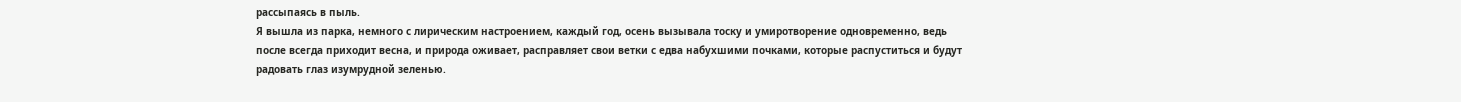рассыпаясь в пыль.
Я вышла из парка, немного с лирическим настроением, каждый год, осень вызывала тоску и умиротворение одновременно, ведь после всегда приходит весна, и природа оживает, расправляет свои ветки с едва набухшими почками, которые распуститься и будут радовать глаз изумрудной зеленью.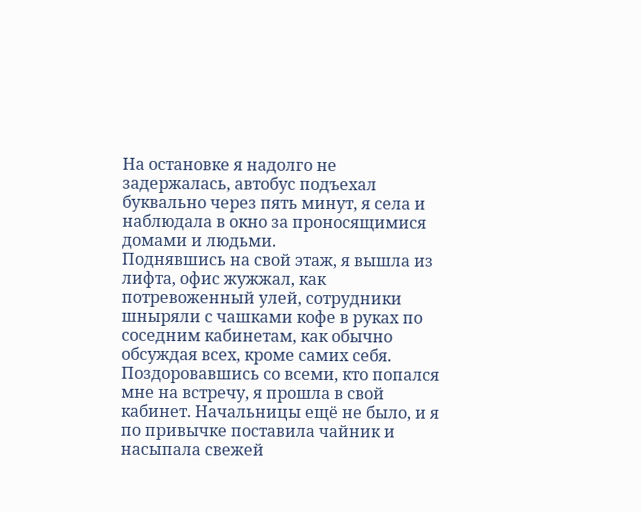На остановке я надолго не задержалась, автобус подъехал буквально через пять минут, я села и наблюдала в окно за проносящимися домами и людьми.
Поднявшись на свой этаж, я вышла из лифта, офис жужжал, как потревоженный улей, сотрудники шныряли с чашками кофе в руках по соседним кабинетам, как обычно обсуждая всех, кроме самих себя. Поздоровавшись со всеми, кто попался мне на встречу, я прошла в свой кабинет. Начальницы ещё не было, и я по привычке поставила чайник и насыпала свежей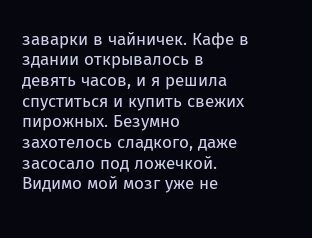заварки в чайничек. Кафе в здании открывалось в девять часов, и я решила спуститься и купить свежих пирожных. Безумно захотелось сладкого, даже засосало под ложечкой. Видимо мой мозг уже не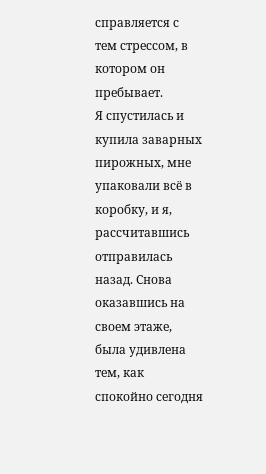справляется с тем стрессом, в котором он пребывает.
Я спустилась и купила заварных пирожных, мне упаковали всё в коробку, и я, рассчитавшись отправилась назад. Снова оказавшись на своем этаже, была удивлена тем, как спокойно сегодня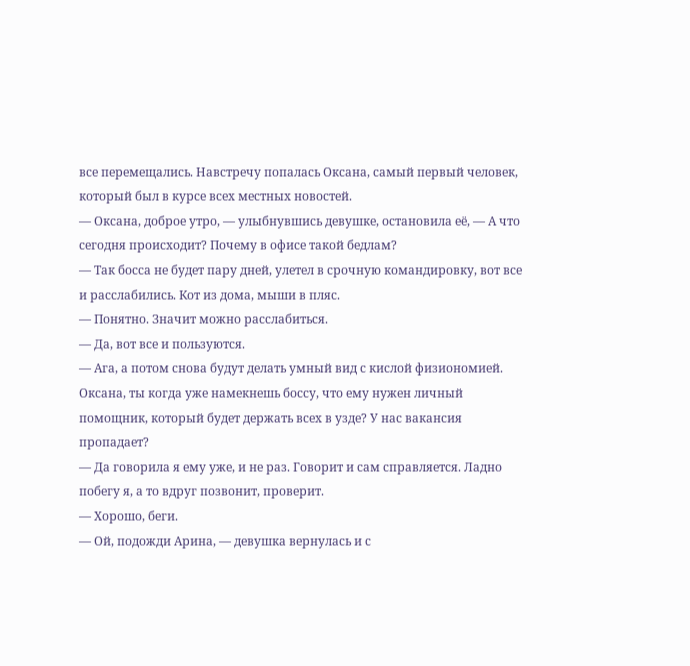все перемещались. Навстречу попалась Оксана, самый первый человек, который был в курсе всех местных новостей.
— Оксана, доброе утро, — улыбнувшись девушке, остановила её, — А что сегодня происходит? Почему в офисе такой бедлам?
— Так босса не будет пару дней, улетел в срочную командировку, вот все и расслабились. Кот из дома, мыши в пляс.
— Понятно. Значит можно расслабиться.
— Да, вот все и пользуются.
— Ага, а потом снова будут делать умный вид с кислой физиономией. Оксана, ты когда уже намекнешь боссу, что ему нужен личный помощник, который будет держать всех в узде? У нас вакансия пропадает?
— Да говорила я ему уже, и не раз. Говорит и сам справляется. Ладно побегу я, а то вдруг позвонит, проверит.
— Хорошо, беги.
— Ой, подожди Арина, — девушка вернулась и с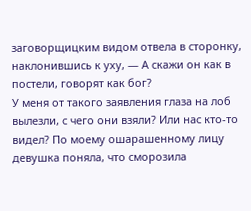заговорщицким видом отвела в сторонку, наклонившись к уху, — А скажи он как в постели, говорят как бог?
У меня от такого заявления глаза на лоб вылезли, с чего они взяли? Или нас кто-то видел? По моему ошарашенному лицу девушка поняла, что сморозила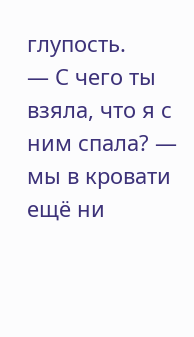глупость.
— С чего ты взяла, что я с ним спала? — мы в кровати ещё ни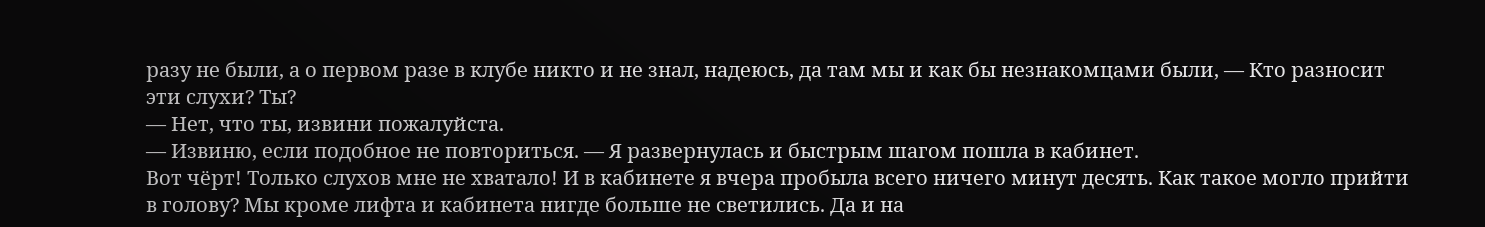разу не были, а о первом разе в клубе никто и не знал, надеюсь, да там мы и как бы незнакомцами были, — Кто разносит эти слухи? Ты?
— Нет, что ты, извини пожалуйста.
— Извиню, если подобное не повториться. — Я развернулась и быстрым шагом пошла в кабинет.
Вот чёрт! Только слухов мне не хватало! И в кабинете я вчера пробыла всего ничего минут десять. Как такое могло прийти в голову? Мы кроме лифта и кабинета нигде больше не светились. Да и на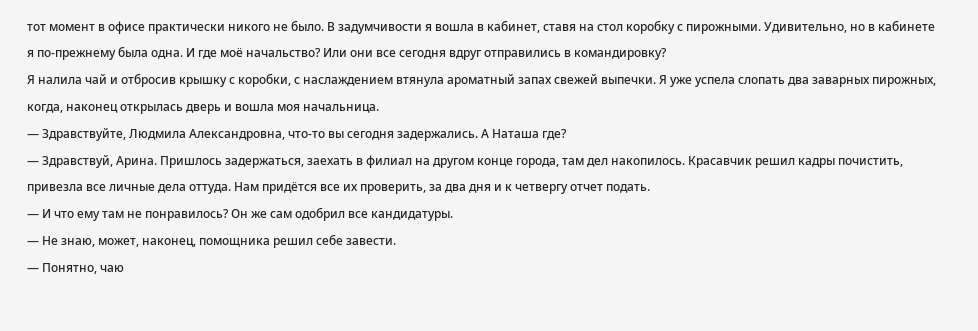тот момент в офисе практически никого не было. В задумчивости я вошла в кабинет, ставя на стол коробку с пирожными. Удивительно, но в кабинете я по-прежнему была одна. И где моё начальство? Или они все сегодня вдруг отправились в командировку?
Я налила чай и отбросив крышку с коробки, с наслаждением втянула ароматный запах свежей выпечки. Я уже успела слопать два заварных пирожных, когда, наконец открылась дверь и вошла моя начальница.
— Здравствуйте, Людмила Александровна, что-то вы сегодня задержались. А Наташа где?
— Здравствуй, Арина. Пришлось задержаться, заехать в филиал на другом конце города, там дел накопилось. Красавчик решил кадры почистить, привезла все личные дела оттуда. Нам придётся все их проверить, за два дня и к четвергу отчет подать.
— И что ему там не понравилось? Он же сам одобрил все кандидатуры.
— Не знаю, может, наконец, помощника решил себе завести.
— Понятно, чаю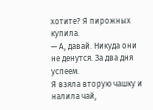хотите? Я пирожных купила.
— А, давай. Никуда они не денутся. За два дня успеем.
Я взяла вторую чашку и налила чай,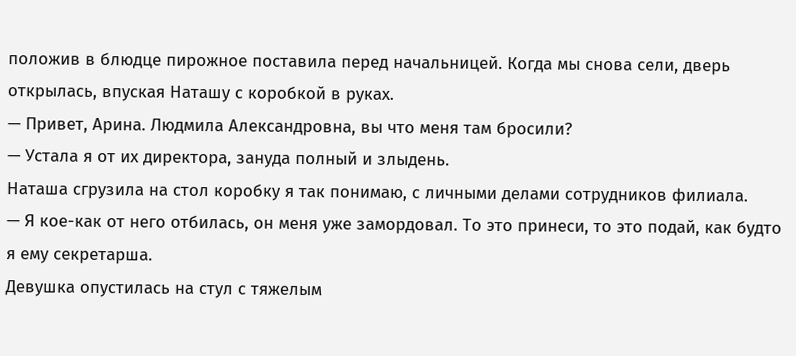положив в блюдце пирожное поставила перед начальницей. Когда мы снова сели, дверь открылась, впуская Наташу с коробкой в руках.
— Привет, Арина. Людмила Александровна, вы что меня там бросили?
— Устала я от их директора, зануда полный и злыдень.
Наташа сгрузила на стол коробку я так понимаю, с личными делами сотрудников филиала.
— Я кое-как от него отбилась, он меня уже замордовал. То это принеси, то это подай, как будто я ему секретарша.
Девушка опустилась на стул с тяжелым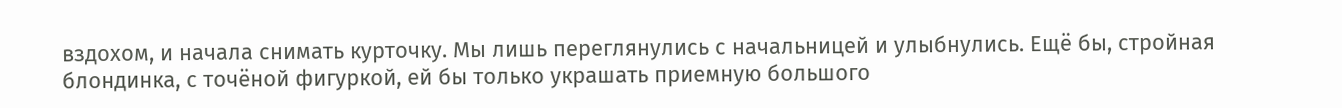вздохом, и начала снимать курточку. Мы лишь переглянулись с начальницей и улыбнулись. Ещё бы, стройная блондинка, с точёной фигуркой, ей бы только украшать приемную большого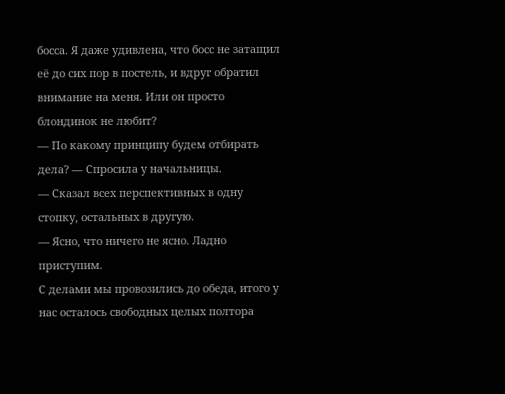босса. Я даже удивлена, что босс не затащил её до сих пор в постель, и вдруг обратил внимание на меня. Или он просто блондинок не любит?
— По какому принципу будем отбирать дела? — Спросила у начальницы.
— Сказал всех перспективных в одну стопку, остальных в другую.
— Ясно, что ничего не ясно. Ладно приступим.
С делами мы провозились до обеда, итого у нас осталось свободных целых полтора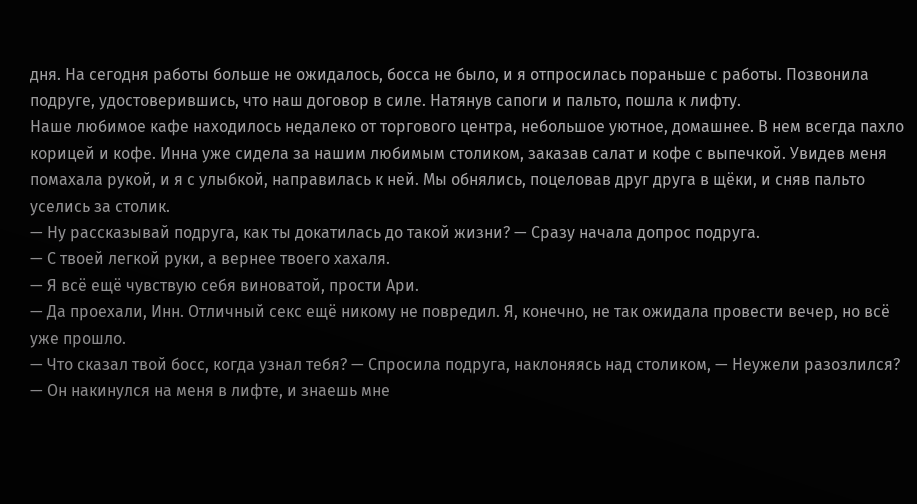дня. На сегодня работы больше не ожидалось, босса не было, и я отпросилась пораньше с работы. Позвонила подруге, удостоверившись, что наш договор в силе. Натянув сапоги и пальто, пошла к лифту.
Наше любимое кафе находилось недалеко от торгового центра, небольшое уютное, домашнее. В нем всегда пахло корицей и кофе. Инна уже сидела за нашим любимым столиком, заказав салат и кофе с выпечкой. Увидев меня помахала рукой, и я с улыбкой, направилась к ней. Мы обнялись, поцеловав друг друга в щёки, и сняв пальто уселись за столик.
— Ну рассказывай подруга, как ты докатилась до такой жизни? — Сразу начала допрос подруга.
— С твоей легкой руки, а вернее твоего хахаля.
— Я всё ещё чувствую себя виноватой, прости Ари.
— Да проехали, Инн. Отличный секс ещё никому не повредил. Я, конечно, не так ожидала провести вечер, но всё уже прошло.
— Что сказал твой босс, когда узнал тебя? — Спросила подруга, наклоняясь над столиком, — Неужели разозлился?
— Он накинулся на меня в лифте, и знаешь мне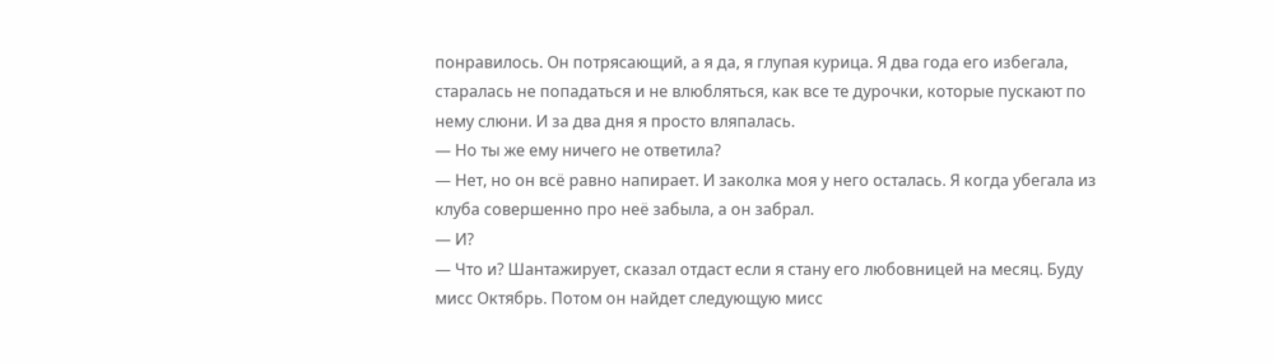понравилось. Он потрясающий, а я да, я глупая курица. Я два года его избегала, старалась не попадаться и не влюбляться, как все те дурочки, которые пускают по нему слюни. И за два дня я просто вляпалась.
— Но ты же ему ничего не ответила?
— Нет, но он всё равно напирает. И заколка моя у него осталась. Я когда убегала из клуба совершенно про неё забыла, а он забрал.
— И?
— Что и? Шантажирует, сказал отдаст если я стану его любовницей на месяц. Буду мисс Октябрь. Потом он найдет следующую мисс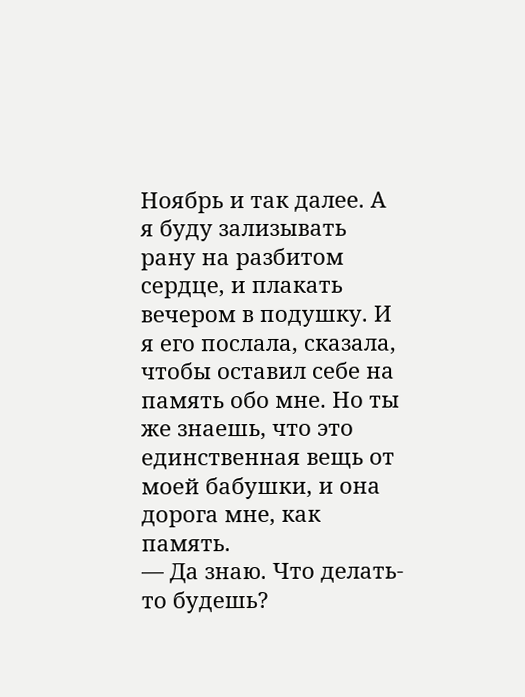Ноябрь и так далее. А я буду зализывать рану на разбитом сердце, и плакать вечером в подушку. И я его послала, сказала, чтобы оставил себе на память обо мне. Но ты же знаешь, что это единственная вещь от моей бабушки, и она дорога мне, как память.
— Да знаю. Что делать-то будешь?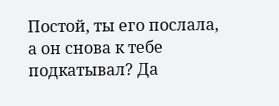Постой, ты его послала, а он снова к тебе подкатывал? Да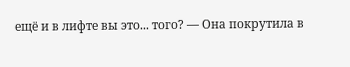ещё и в лифте вы это... того? — Она покрутила в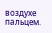воздухе пальцем.